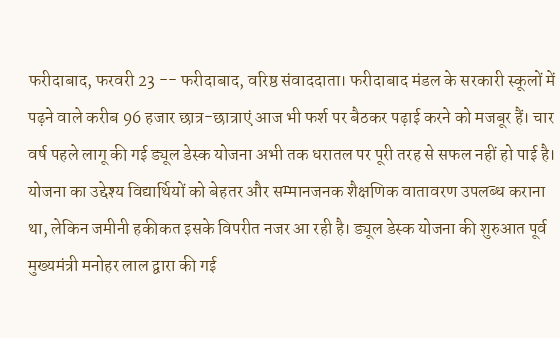फरीदाबाद, फरवरी 23 -- फरीदाबाद, वरिष्ठ संवाददाता। फरीदाबाद मंडल के सरकारी स्कूलों में पढ़ने वाले करीब 96 हजार छात्र-छात्राएं आज भी फर्श पर बैठकर पढ़ाई करने को मजबूर हैं। चार वर्ष पहले लागू की गई ड्यूल डेस्क योजना अभी तक धरातल पर पूरी तरह से सफल नहीं हो पाई है। योजना का उद्देश्य विद्यार्थियों को बेहतर और सम्मानजनक शैक्षणिक वातावरण उपलब्ध कराना था, लेकिन जमीनी हकीकत इसके विपरीत नजर आ रही है। ड्यूल डेस्क योजना की शुरुआत पूर्व मुख्यमंत्री मनोहर लाल द्वारा की गई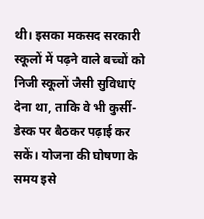थी। इसका मकसद सरकारी स्कूलों में पढ़ने वाले बच्चों को निजी स्कूलों जैसी सुविधाएं देना था, ताकि वे भी कुर्सी-डेस्क पर बैठकर पढ़ाई कर सकें। योजना की घोषणा के समय इसे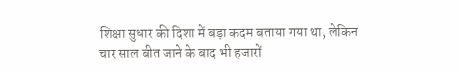शिक्षा सुधार की दिशा में बड़ा कदम बताया गया था, लेकिन चार साल बीत जाने के बाद भी हजारों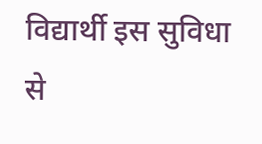विद्यार्थी इस सुविधा से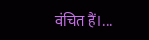वंचित हैं।...